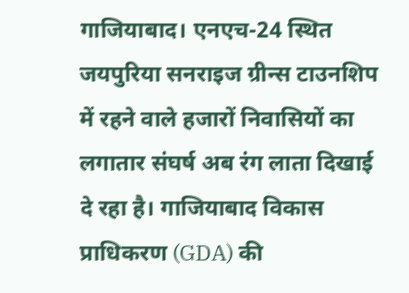गाजियाबाद। एनएच-24 स्थित जयपुरिया सनराइज ग्रीन्स टाउनशिप में रहने वाले हजारों निवासियों का लगातार संघर्ष अब रंग लाता दिखाई दे रहा है। गाजियाबाद विकास प्राधिकरण (GDA) की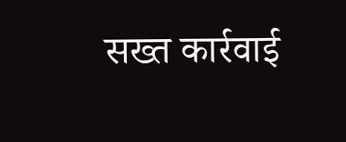सख्त कार्रवाई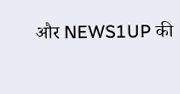और NEWS1UP की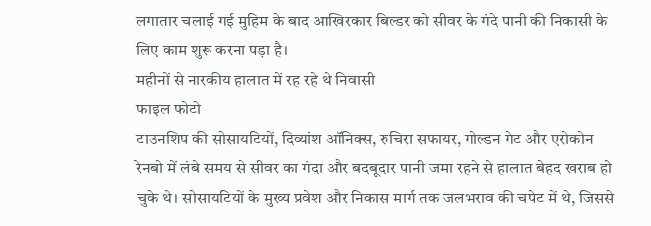लगातार चलाई गई मुहिम के बाद आखिरकार बिल्डर को सीवर के गंदे पानी की निकासी के लिए काम शुरू करना पड़ा है।
महीनों से नारकीय हालात में रह रहे थे निवासी
फाइल फोटो
टाउनशिप की सोसायटियों, दिव्यांश ऑनिक्स, रुचिरा सफायर, गोल्डन गेट और एरोकोन रेनबो में लंबे समय से सीवर का गंदा और बदबूदार पानी जमा रहने से हालात बेहद खराब हो चुके थे। सोसायटियों के मुख्य प्रवेश और निकास मार्ग तक जलभराव की चपेट में थे, जिससे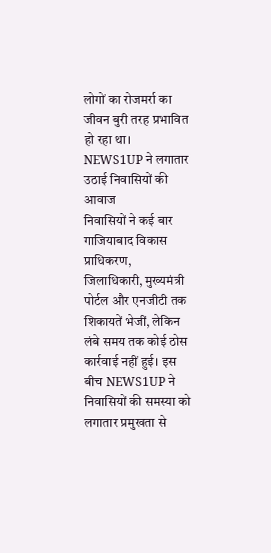लोगों का रोजमर्रा का जीवन बुरी तरह प्रभावित हो रहा था।
NEWS1UP ने लगातार उठाई निवासियों की आवाज
निवासियों ने कई बार गाजियाबाद विकास प्राधिकरण, जिलाधिकारी, मुख्यमंत्री पोर्टल और एनजीटी तक शिकायतें भेजीं, लेकिन लंबे समय तक कोई ठोस कार्रवाई नहीं हुई। इस बीच NEWS1UP ने निवासियों की समस्या को लगातार प्रमुखता से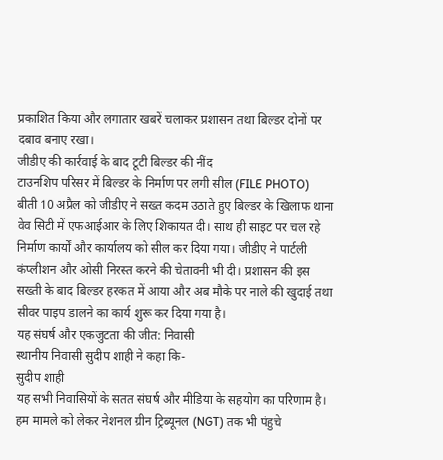प्रकाशित किया और लगातार खबरें चलाकर प्रशासन तथा बिल्डर दोनों पर दबाव बनाए रखा।
जीडीए की कार्रवाई के बाद टूटी बिल्डर की नींद
टाउनशिप परिसर में बिल्डर के निर्माण पर लगी सील (FILE PHOTO)
बीती 10 अप्रैल को जीडीए ने सख्त कदम उठाते हुए बिल्डर के खिलाफ थाना वेव सिटी में एफआईआर के लिए शिकायत दी। साथ ही साइट पर चल रहे निर्माण कार्यों और कार्यालय को सील कर दिया गया। जीडीए ने पार्टली कंप्लीशन और ओसी निरस्त करने की चेतावनी भी दी। प्रशासन की इस सख्ती के बाद बिल्डर हरकत में आया और अब मौके पर नाले की खुदाई तथा सीवर पाइप डालने का कार्य शुरू कर दिया गया है।
यह संघर्ष और एकजुटता की जीत: निवासी
स्थानीय निवासी सुदीप शाही ने कहा कि-
सुदीप शाही
यह सभी निवासियों के सतत संघर्ष और मीडिया के सहयोग का परिणाम है। हम मामले को लेकर नेशनल ग्रीन ट्रिब्यूनल (NGT) तक भी पंहुचे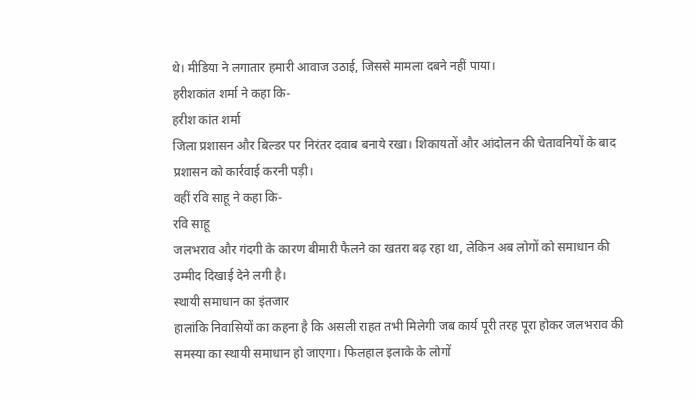थे। मीडिया ने लगातार हमारी आवाज उठाई, जिससे मामला दबने नहीं पाया।
हरीशकांत शर्मा ने कहा कि-
हरीश कांत शर्मा
जिला प्रशासन और बिल्डर पर निरंतर दवाब बनाये रखा। शिकायतों और आंदोलन की चेतावनियों के बाद प्रशासन को कार्रवाई करनी पड़ी।
वहीं रवि साहू ने कहा कि-
रवि साहू
जलभराव और गंदगी के कारण बीमारी फैलने का खतरा बढ़ रहा था, लेकिन अब लोगों को समाधान की उम्मीद दिखाई देने लगी है।
स्थायी समाधान का इंतजार
हालांकि निवासियों का कहना है कि असली राहत तभी मिलेगी जब कार्य पूरी तरह पूरा होकर जलभराव की समस्या का स्थायी समाधान हो जाएगा। फिलहाल इलाके के लोगों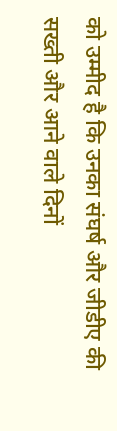को उम्मीद है कि उनका संघर्ष और जीडीए की सख्ती और आने वाले दिनों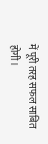में पूरी तरह सफल साबित होगी।